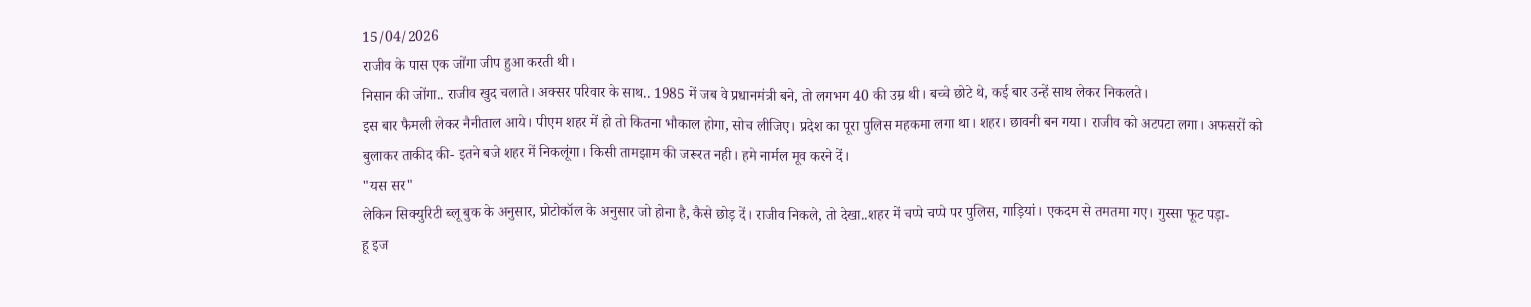15/04/2026
राजीव के पास एक जोंगा जीप हुआ करती थी।
निसान की जोंगा.. राजीव खुद चलाते। अक्सर परिवार के साथ.. 1985 में जब वे प्रधानमंत्री बने, तो लगभग 40 की उम्र थी। बच्चे छोटे थे, कई बार उन्हें साथ लेकर निकलते।
इस बार फैमली लेकर नैनीताल आये। पीएम शहर में हो तो कितना भौकाल होगा, सोच लीजिए। प्रदेश का पूरा पुलिस महकमा लगा था। शहर। छावनी बन गया। राजीव को अटपटा लगा। अफसरों को बुलाकर ताकीद की- इतने बजे शहर में निकलूंगा। किसी तामझाम की जरूरत नही। हमे नार्मल मूव करने दें।
"यस सर"
लेकिन सिक्युरिटी ब्लू बुक के अनुसार, प्रोटोकॉल के अनुसार जो होना है, कैसे छोड़ दें। राजीव निकले, तो देखा..शहर में चप्पे चप्पे पर पुलिस, गाड़ियां। एकदम से तमतमा गए। गुस्सा फूट पड़ा-
हू इज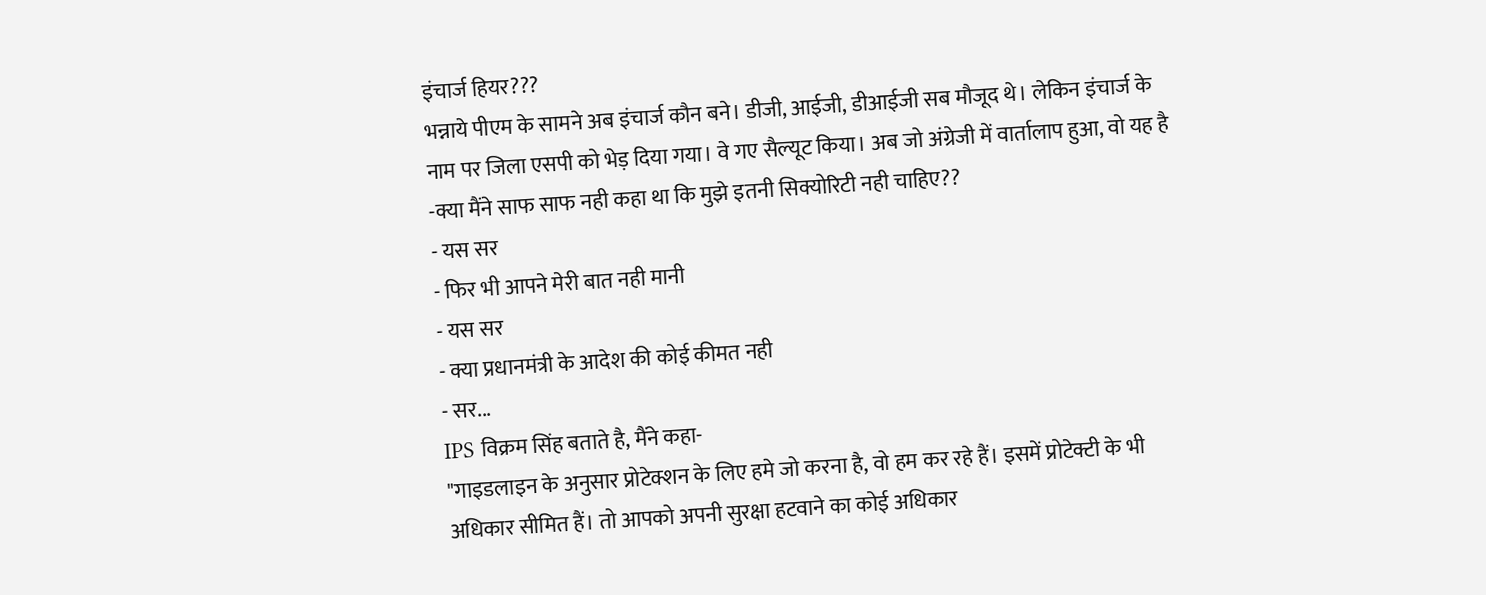इंचार्ज हियर???
भन्नाये पीएम के सामने अब इंचार्ज कौन बने। डीजी, आईजी, डीआईजी सब मौजूद थे। लेकिन इंचार्ज के नाम पर जिला एसपी को भेड़ दिया गया। वे गए सैल्यूट किया। अब जो अंग्रेजी में वार्तालाप हुआ, वो यह है
-क्या मैंने साफ साफ नही कहा था कि मुझे इतनी सिक्योरिटी नही चाहिए??
- यस सर
- फिर भी आपने मेरी बात नही मानी
- यस सर
- क्या प्रधानमंत्री के आदेश की कोई कीमत नही
- सर...
IPS विक्रम सिंह बताते है, मैंने कहा-
"गाइडलाइन के अनुसार प्रोटेक्शन के लिए हमे जो करना है, वो हम कर रहे हैं। इसमें प्रोटेक्टी के भी अधिकार सीमित हैं। तो आपको अपनी सुरक्षा हटवाने का कोई अधिकार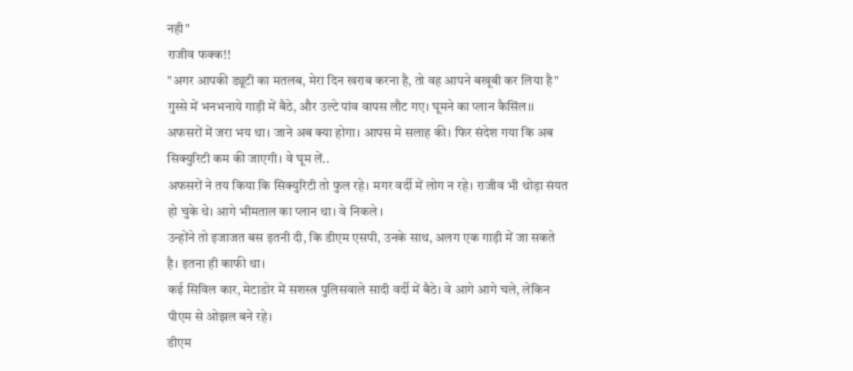नही"
राजीव फक्क!!
"अगर आपकी ड्यूटी का मतलब, मेरा दिन खराब करना है, तो वह आपने बखूबी कर लिया है"
गुस्से में भनभनाये गाड़ी में बैठे, और उल्टे पांव वापस लौट गए। घूमने का प्लान कैसिंल।।
अफसरों में जरा भय था। जाने अब क्या होगा। आपस मे सलाह की। फिर संदेश गया कि अब सिक्युरिटी कम की जाएगी। वे घूम लें..
अफसरों ने तय किया कि सिक्युरिटी तो फुल रहे। मगर वर्दी में लोग न रहे। राजीव भी थोड़ा संयत हो चुके थे। आगे भीमताल का प्लान था। वे निकले ।
उन्होंने तो इजाजत बस इतनी दी, कि डीएम एसपी, उनके साथ, अलग एक गाड़ी में जा सकते है। इतना ही काफी था।
कई सिविल कार, मेटाडोर में सशस्त्र पुलिसवाले सादी वर्दी में बैठे। वे आगे आगे चले, लेकिन पीएम से ओझल बने रहे।
डीएम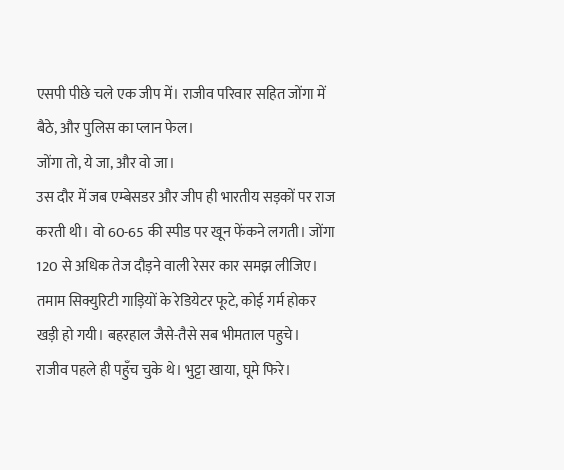एसपी पीछे चले एक जीप में। राजीव परिवार सहित जोंगा में बैठे, और पुलिस का प्लान फेल।
जोंगा तो, ये जा, और वो जा।
उस दौर में जब एम्बेसडर और जीप ही भारतीय सड़कों पर राज करती थी। वो 60-65 की स्पीड पर खून फेंकने लगती। जोंगा 120 से अधिक तेज दौड़ने वाली रेसर कार समझ लीजिए।
तमाम सिक्युरिटी गाड़ियों के रेडियेटर फूटे, कोई गर्म होकर खड़ी हो गयी। बहरहाल जैसे-तैसे सब भीमताल पहुचे।
राजीव पहले ही पहुँच चुके थे। भुट्टा खाया, घूमे फिरे।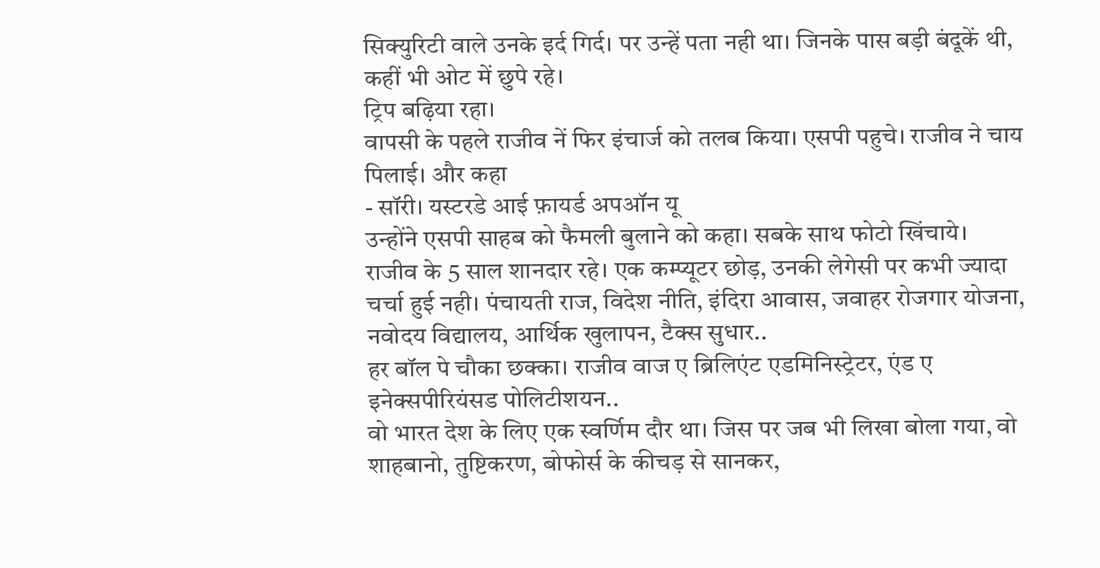सिक्युरिटी वाले उनके इर्द गिर्द। पर उन्हें पता नही था। जिनके पास बड़ी बंदूकें थी, कहीं भी ओट में छुपे रहे।
ट्रिप बढ़िया रहा।
वापसी के पहले राजीव नें फिर इंचार्ज को तलब किया। एसपी पहुचे। राजीव ने चाय पिलाई। और कहा
- सॉरी। यस्टरडे आई फ़ायर्ड अपऑन यू
उन्होंने एसपी साहब को फैमली बुलाने को कहा। सबके साथ फोटो खिंचाये।
राजीव के 5 साल शानदार रहे। एक कम्प्यूटर छोड़, उनकी लेगेसी पर कभी ज्यादा चर्चा हुई नही। पंचायती राज, विदेश नीति, इंदिरा आवास, जवाहर रोजगार योजना, नवोदय विद्यालय, आर्थिक खुलापन, टैक्स सुधार..
हर बॉल पे चौका छक्का। राजीव वाज ए ब्रिलिएंट एडमिनिस्ट्रेटर, एंड ए इनेक्सपीरियंसड पोलिटीशयन..
वो भारत देश के लिए एक स्वर्णिम दौर था। जिस पर जब भी लिखा बोला गया, वो शाहबानो, तुष्टिकरण, बोफोर्स के कीचड़ से सानकर,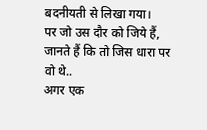बदनीयती से लिखा गया।
पर जो उस दौर को जिये हैं, जानते हैं कि तो जिस धारा पर वो थे..
अगर एक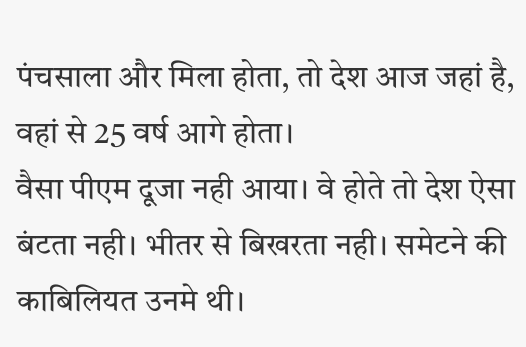पंचसाला और मिला होता, तो देश आज जहां है, वहां से 25 वर्ष आगे होता।
वैसा पीएम दूजा नही आया। वे होते तो देश ऐसा बंटता नही। भीतर से बिखरता नही। समेटने की काबिलियत उनमे थी।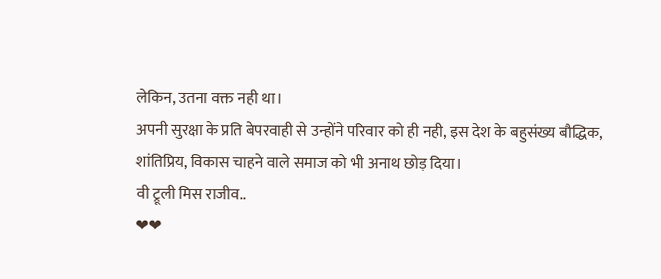लेकिन, उतना वक्त नही था।
अपनी सुरक्षा के प्रति बेपरवाही से उन्होंने परिवार को ही नही, इस देश के बहुसंख्य बौद्धिक, शांतिप्रिय, विकास चाहने वाले समाज को भी अनाथ छोड़ दिया।
वी ट्रूली मिस राजीव..
❤❤